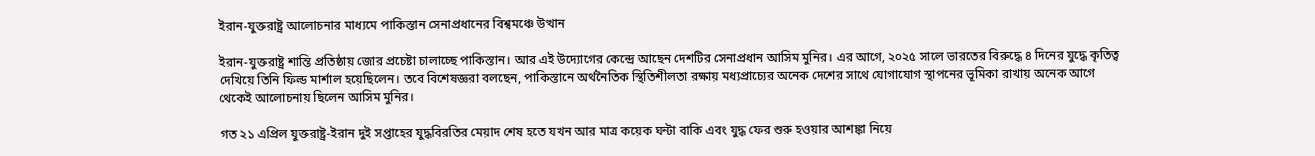ইরান-যুক্তরাষ্ট্র আলোচনার মাধ্যমে পাকিস্তান সেনাপ্রধানের বিশ্বমঞ্চে উত্থান

ইরান-যুক্তরাষ্ট্র শান্তি প্রতিষ্ঠায় জোর প্রচেষ্টা চালাচ্ছে পাকিস্তান। আর এই উদ্যোগের কেন্দ্রে আছেন দেশটির সেনাপ্রধান আসিম মুনির। এর আগে, ২০২৫ সালে ভারতের বিরুদ্ধে ৪ দিনের যুদ্ধে কৃতিত্ব দেখিয়ে তিনি ফিল্ড মার্শাল হয়েছিলেন। তবে বিশেষজ্ঞরা বলছেন, পাকিস্তানে অর্থনৈতিক স্থিতিশীলতা রক্ষায় মধ্যপ্রাচ্যের অনেক দেশের সাথে যোগাযোগ স্থাপনের ভূমিকা রাখায় অনেক আগে থেকেই আলোচনায় ছিলেন আসিম মুনির।

গত ২১ এপ্রিল যুক্তরাষ্ট্র-ইরান দুই সপ্তাহের যুদ্ধবিরতির মেয়াদ শেষ হতে যখন আর মাত্র কয়েক ঘন্টা বাকি এবং যুদ্ধ ফের শুরু হওয়ার আশঙ্কা নিয়ে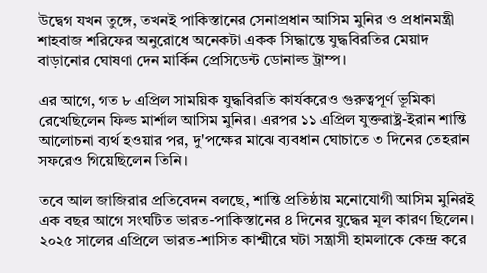উদ্বেগ যখন তুঙ্গে, তখনই পাকিস্তানের সেনাপ্রধান আসিম মুনির ও প্রধানমন্ত্রী শাহবাজ শরিফের অনুরোধে অনেকটা একক সিদ্ধান্তে যুদ্ধবিরতির মেয়াদ বাড়ানোর ঘোষণা দেন মার্কিন প্রেসিডেন্ট ডোনাল্ড ট্রাম্প।

এর আগে, গত ৮ এপ্রিল সাময়িক যুদ্ধবিরতি কার্যকরেও গুরুত্বপূর্ণ ভূমিকা রেখেছিলেন ফিল্ড মার্শাল আসিম মুনির। এরপর ১১ এপ্রিল যুক্তরাষ্ট্র-ইরান শান্তি আলোচনা ব্যর্থ হওয়ার পর, দু'পক্ষের মাঝে ব্যবধান ঘোচাতে ৩ দিনের তেহরান সফরেও গিয়েছিলেন তিনি।

তবে আল জাজিরার প্রতিবেদন বলছে, শান্তি প্রতিষ্ঠায় মনোযোগী আসিম মুনিরই এক বছর আগে সংঘটিত ভারত-পাকিস্তানের ৪ দিনের যুদ্ধের মূল কারণ ছিলেন। ২০২৫ সালের এপ্রিলে ভারত-শাসিত কাশ্মীরে ঘটা সন্ত্রাসী হামলাকে কেন্দ্র করে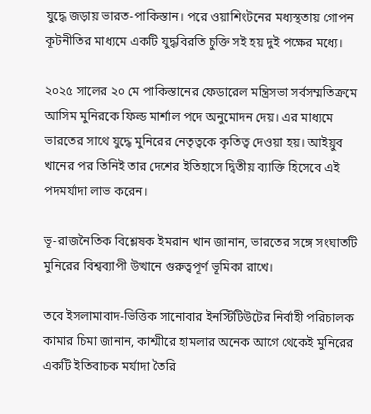যুদ্ধে জড়ায় ভারত-পাকিস্তান। পরে ওয়াশিংটনের মধ্যস্থতায় গোপন কূটনীতির মাধ্যমে একটি যুদ্ধবিরতি চুক্তি সই হয় দুই পক্ষের মধ্যে।

২০২৫ সালের ২০ মে পাকিস্তানের ফেডারেল মন্ত্রিসভা সর্বসম্মতিক্রমে আসিম মুনিরকে ফিল্ড মার্শাল পদে অনুমোদন দেয়। এর মাধ্যমে ভারতের সাথে যুদ্ধে মুনিরের নেতৃত্বকে কৃতিত্ব দেওয়া হয়। আইয়ুব খানের পর তিনিই তার দেশের ইতিহাসে দ্বিতীয় ব্যাক্তি হিসেবে এই পদমর্যাদা লাভ করেন।

ভূ-রাজনৈতিক বিশ্লেষক ইমরান খান জানান, ভারতের সঙ্গে সংঘাতটি মুনিরের বিশ্বব্যাপী উত্থানে গুরুত্বপূর্ণ ভূমিকা রাখে।

তবে ইসলামাবাদ-ভিত্তিক সানোবার ইনস্টিটিউটের নির্বাহী পরিচালক কামার চিমা জানান, কাশ্মীরে হামলার অনেক আগে থেকেই মুনিরের একটি ইতিবাচক মর্যাদা তৈরি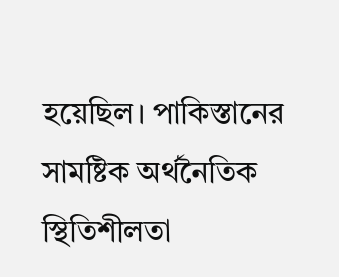হয়েছিল। পাকিস্তানের সামষ্টিক অর্থনৈতিক স্থিতিশীলতা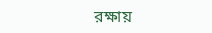রক্ষায়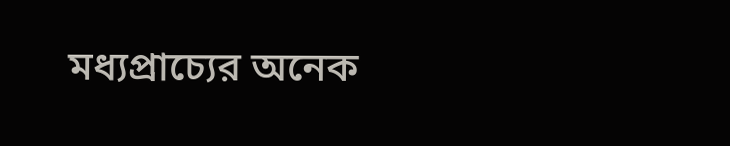মধ্যপ্রাচ্যের অনেক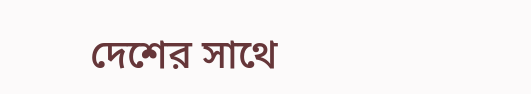দেশের সাথে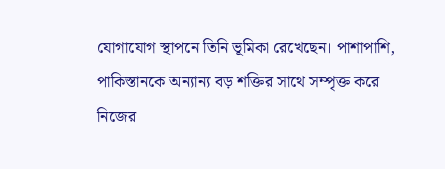যোগাযোগ স্থাপনে তিনি ভূমিকা রেখেছেন। পাশাপাশি, পাকিস্তানকে অন্যান্য বড় শক্তির সাথে সম্পৃক্ত করে নিজের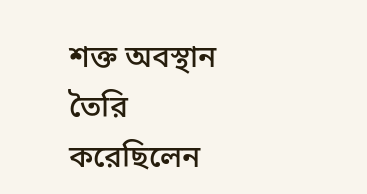শক্ত অবস্থান তৈরি করেছিলেন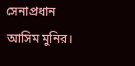সেনাপ্রধান আসিম মুনির।